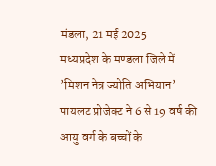मंडला, 21 मई 2025
मध्यप्रदेश के मण्डला जिले में ’मिशन नेत्र ज्योति अभियान’ पायलट प्रोजेक्ट ने 6 से 19 वर्ष की आयु वर्ग के बच्चों के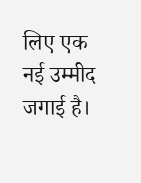लिए एक नई उम्मीद जगाई है।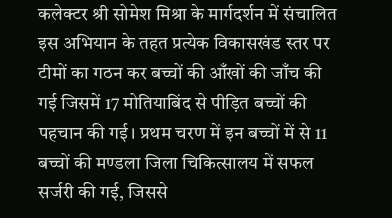कलेक्टर श्री सोमेश मिश्रा के मार्गदर्शन में संचालित इस अभियान के तहत प्रत्येक विकासखंड स्तर पर टीमों का गठन कर बच्चों की आँखों की जाँच की गई जिसमें 17 मोतियाबिंद से पीड़ित बच्चों की पहचान की गई। प्रथम चरण में इन बच्चों में से 11 बच्चों की मण्डला जिला चिकित्सालय में सफल सर्जरी की गई, जिससे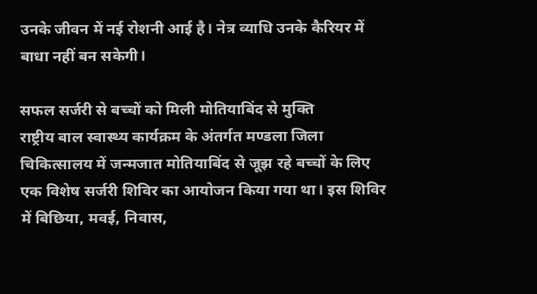उनके जीवन में नई रोशनी आई है। नेत्र व्याधि उनके कैरियर में बाधा नहीं बन सकेगी।

सफल सर्जरी से बच्चों को मिली मोतियाबिंद से मुक्ति
राष्ट्रीय बाल स्वास्थ्य कार्यक्रम के अंतर्गत मण्डला जिला चिकित्सालय में जन्मजात मोतियाबिंद से जूझ रहे बच्चों के लिए एक विशेष सर्जरी शिविर का आयोजन किया गया था। इस शिविर में बिछिया, मवई, निवास,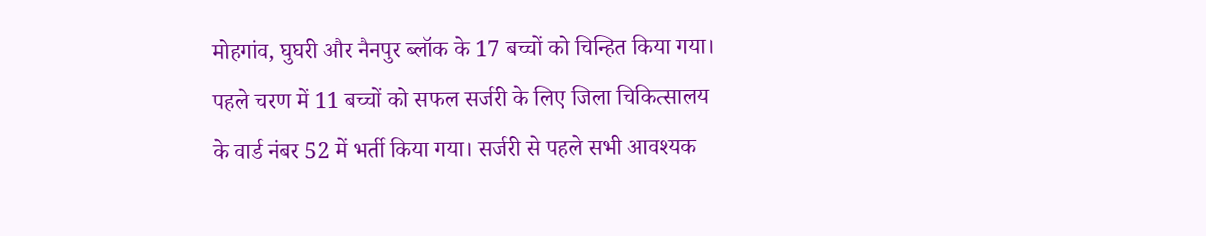मोहगांव, घुघरी और नैनपुर ब्लॉक के 17 बच्चों को चिन्हित किया गया। पहले चरण में 11 बच्चों को सफल सर्जरी के लिए जिला चिकित्सालय के वार्ड नंबर 52 में भर्ती किया गया। सर्जरी से पहले सभी आवश्यक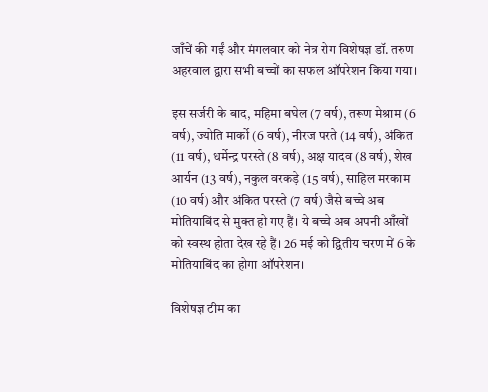जाँचें की गईं और मंगलवार को नेत्र रोग विशेषज्ञ डॉ. तरुण अहरवाल द्वारा सभी बच्चों का सफल ऑपरेशन किया गया।

इस सर्जरी के बाद, महिमा बघेल (7 वर्ष), तरूण मेश्राम (6 वर्ष), ज्योति मार्को (6 वर्ष), नीरज परते (14 वर्ष), अंकित (11 वर्ष), धर्मेन्द्र परस्ते (8 वर्ष), अक्ष यादव (8 वर्ष), शेख आर्यन (13 वर्ष), नकुल वरकड़े (15 वर्ष), साहिल मरकाम (10 वर्ष) और अंकित परस्ते (7 वर्ष) जैसे बच्चे अब मोतियाबिंद से मुक्त हो गए हैं। ये बच्चे अब अपनी आँखों को स्वस्थ होता देख रहे हैं। 26 मई को द्वितीय चरण में 6 के मोतियाबिंद का होगा ऑपरेशन।

विशेषज्ञ टीम का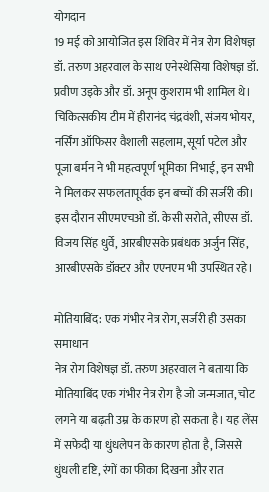योगदान
19 मई को आयोजित इस शिविर में नेत्र रोग विशेषज्ञ डॉ. तरुण अहरवाल के साथ एनेस्थेसिया विशेषज्ञ डॉ. प्रवीण उइके और डॉ. अनूप कुशराम भी शामिल थे। चिकित्सकीय टीम में हीरानंद चंद्रवंशी, संजय भोयर, नर्सिंग ऑफिसर वैशाली सहलाम, सूर्या पटेल और पूजा बर्मन ने भी महत्वपूर्ण भूमिका निभाई, इन सभी ने मिलकर सफलतापूर्वक इन बच्चों की सर्जरी की। इस दौरान सीएमएचओ डॉ. केसी सरोते, सीएस डॉ. विजय सिंह धुर्वे, आरबीएसके प्रबंधक अर्जुन सिंह, आरबीएसके डॉक्टर और एएनएम भी उपस्थित रहे।

मोतियाबिंद: एक गंभीर नेत्र रोग, सर्जरी ही उसका समाधान
नेत्र रोग विशेषज्ञ डॉ. तरुण अहरवाल ने बताया कि मोतियाबिंद एक गंभीर नेत्र रोग है जो जन्मजात, चोट लगने या बढ़ती उम्र के कारण हो सकता है। यह लेंस में सफेदी या धुंधलेपन के कारण होता है, जिससे धुंधली दृष्टि, रंगों का फीका दिखना और रात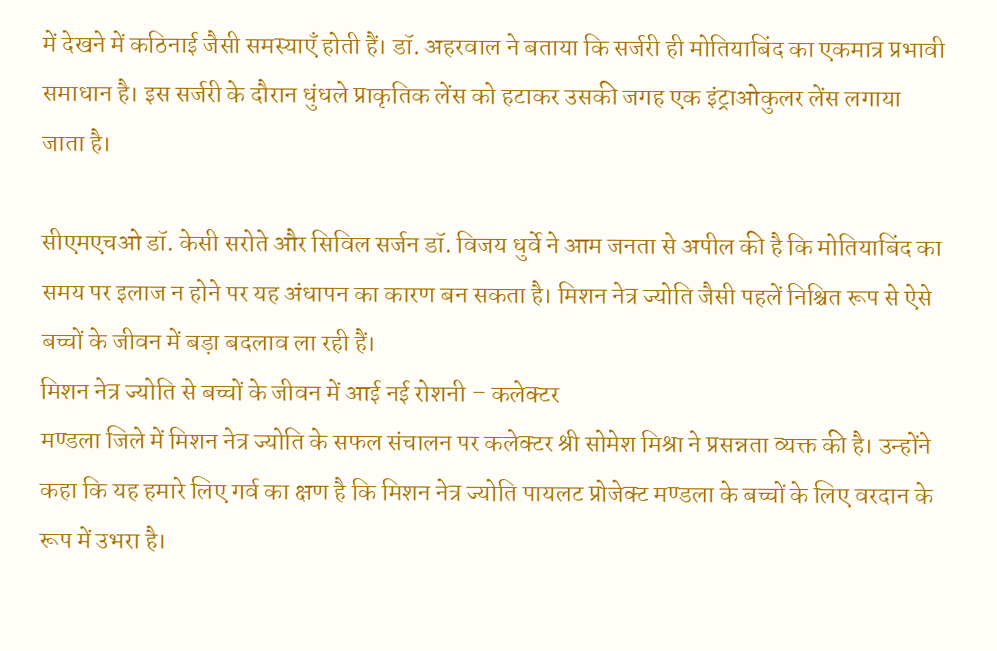में देखने में कठिनाई जैसी समस्याएँ होती हैं। डॉ. अहरवाल ने बताया कि सर्जरी ही मोतियाबिंद का एकमात्र प्रभावी समाधान है। इस सर्जरी के दौरान धुंधले प्राकृतिक लेंस को हटाकर उसकी जगह एक इंट्राओकुलर लेंस लगाया जाता है।

सीएमएचओ डॉ. केसी सरोते और सिविल सर्जन डॉ. विजय धुर्वे ने आम जनता से अपील की है कि मोतियाबिंद का समय पर इलाज न होने पर यह अंधापन का कारण बन सकता है। मिशन नेत्र ज्योति जैसी पहलें निश्चित रूप से ऐसे बच्चों के जीवन में बड़ा बदलाव ला रही हैं।
मिशन नेत्र ज्योति से बच्चों के जीवन में आई नई रोशनी – कलेक्टर
मण्डला जिले में मिशन नेत्र ज्योति के सफल संचालन पर कलेक्टर श्री सोमेश मिश्रा ने प्रसन्नता व्यक्त की है। उन्होंने कहा कि यह हमारे लिए गर्व का क्षण है कि मिशन नेत्र ज्योति पायलट प्रोजेक्ट मण्डला के बच्चों के लिए वरदान के रूप में उभरा है।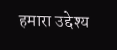हमारा उद्देश्य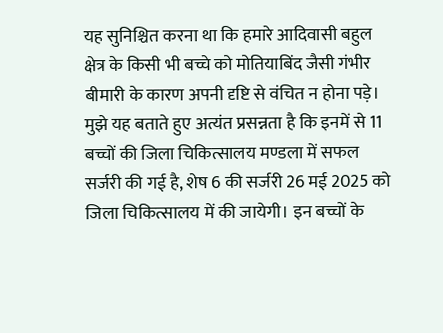यह सुनिश्चित करना था कि हमारे आदिवासी बहुल क्षेत्र के किसी भी बच्चे को मोतियाबिंद जैसी गंभीर बीमारी के कारण अपनी दृष्टि से वंचित न होना पड़े। मुझे यह बताते हुए अत्यंत प्रसन्नता है कि इनमें से 11 बच्चों की जिला चिकित्सालय मण्डला में सफल सर्जरी की गई है, शेष 6 की सर्जरी 26 मई 2025 को जिला चिकित्सालय में की जायेगी। इन बच्चों के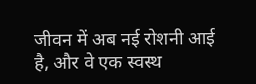जीवन में अब नई रोशनी आई है, और वे एक स्वस्थ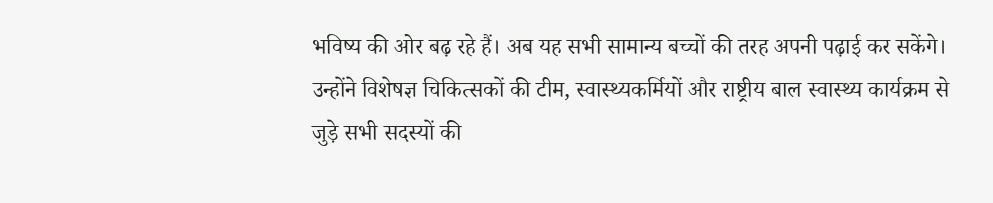भविष्य की ओर बढ़ रहे हैं। अब यह सभी सामान्य बच्चों की तरह अपनी पढ़ाई कर सकेंगे। उन्होंने विशेषज्ञ चिकित्सकों की टीम, स्वास्थ्यकर्मियों और राष्ट्रीय बाल स्वास्थ्य कार्यक्रम से जुड़े सभी सदस्यों की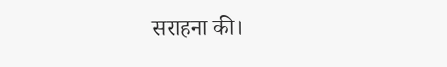सराहना की।